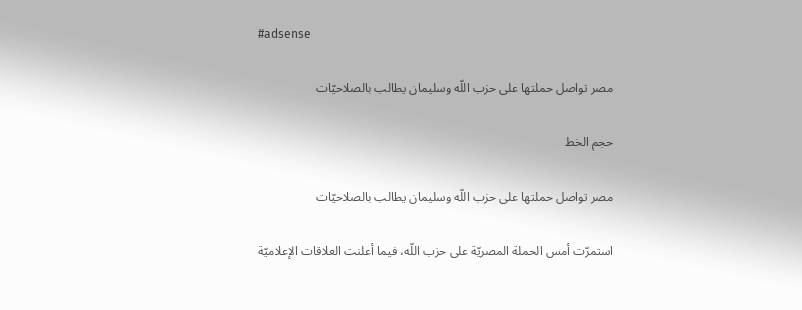#adsense

مصر تواصل حملتها على حزب اللّه وسليمان يطالب بالصلاحيّات

حجم الخط

مصر تواصل حملتها على حزب اللّه وسليمان يطالب بالصلاحيّات

استمرّت أمس الحملة المصريّة على حزب اللّه، فيما أعلنت العلاقات الإعلاميّة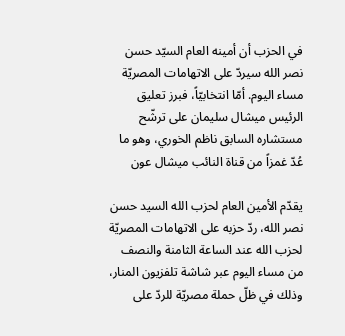في الحزب أن أمينه العام السيّد حسن نصر الله سيردّ على الاتهامات المصريّة مساء اليوم. أمّا انتخابيّاً، فبرز تعليق الرئيس ميشال سليمان على ترشّح مستشاره السابق ناظم الخوري، وهو ما عُدّ غمزاً من قناة النائب ميشال عون

يقدّم الأمين العام لحزب الله السيد حسن نصر الله، ردّ حزبه على الاتهامات المصريّة لحزب الله عند الساعة الثامنة والنصف من مساء اليوم عبر شاشة تلفزيون المنار، وذلك في ظلّ حملة مصريّة للردّ على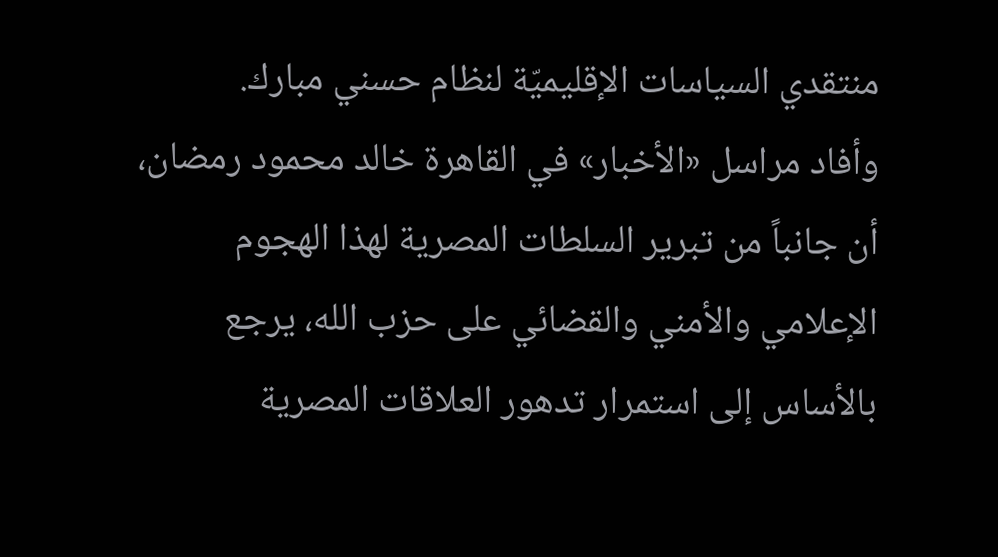منتقدي السياسات الإقليميّة لنظام حسني مبارك.
وأفاد مراسل «الأخبار» في القاهرة خالد محمود رمضان، أن جانباً من تبرير السلطات المصرية لهذا الهجوم الإعلامي والأمني والقضائي على حزب الله، يرجع بالأساس إلى استمرار تدهور العلاقات المصرية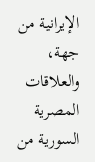الإيرانية من جهة، والعلاقات المصرية السورية من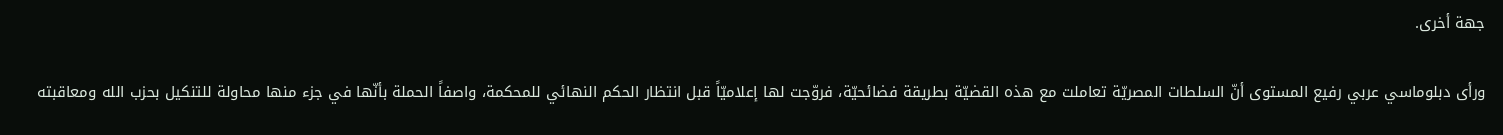جهة أخرى.

ورأى دبلوماسي عربي رفيع المستوى أنّ السلطات المصريّة تعاملت مع هذه القضيّة بطريقة فضائحيّة، فروّجت لها إعلاميّاً قبل انتظار الحكم النهائي للمحكمة، واصفاً الحملة بأنّها في جزء منها محاولة للتنكيل بحزب الله ومعاقبته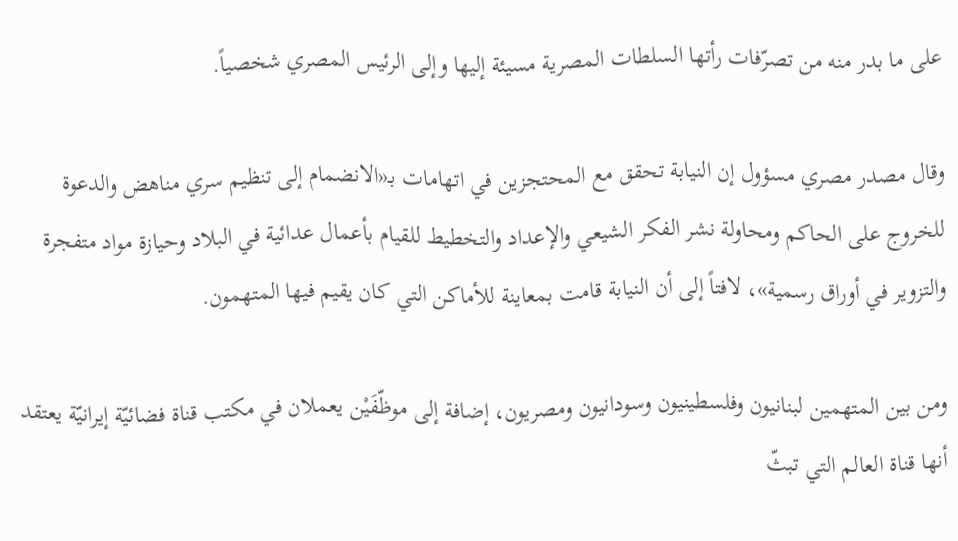على ما بدر منه من تصرّفات رأتها السلطات المصرية مسيئة إليها وإلى الرئيس المصري شخصياً.

وقال مصدر مصري مسؤول إن النيابة تحقق مع المحتجزين في اتهامات بـ«الانضمام إلى تنظيم سري مناهض والدعوة للخروج على الحاكم ومحاولة نشر الفكر الشيعي والإعداد والتخطيط للقيام بأعمال عدائية في البلاد وحيازة مواد متفجرة والتزوير في أوراق رسمية»، لافتاً إلى أن النيابة قامت بمعاينة للأماكن التي كان يقيم فيها المتهمون.

ومن بين المتهمين لبنانيون وفلسطينيون وسودانيون ومصريون، إضافة إلى موظّفَيْن يعملان في مكتب قناة فضائيّة إيرانيّة يعتقد أنها قناة العالم التي تبثّ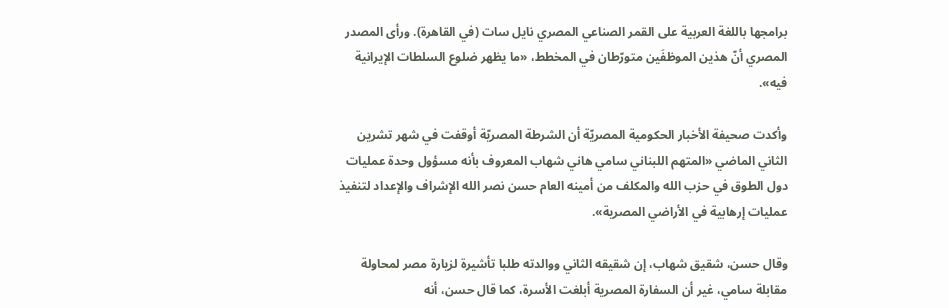برامجها باللغة العربية على القمر الصناعي المصري نايل سات (في القاهرة). ورأى المصدر المصري أنّ هذين الموظفَين متورّطان في المخطط، «ما يظهر ضلوع السلطات الإيرانية فيه».

وأكدت صحيفة الأخبار الحكومية المصريّة أن الشرطة المصريّة أوقفت في شهر تشرين الثاني الماضي «المتهم اللبناني سامي هاني شهاب المعروف بأنه مسؤول وحدة عمليات دول الطوق في حزب الله والمكلف من أمينه العام حسن نصر الله الإشراف والإعداد لتنفيذ عمليات إرهابية في الأراضي المصرية».

وقال حسن، شقيق شهاب، إن شقيقه الثاني ووالدته طلبا تأشيرة لزيارة مصر لمحاولة مقابلة سامي، غير أن السفارة المصرية أبلغت الأسرة، كما قال حسن، أنه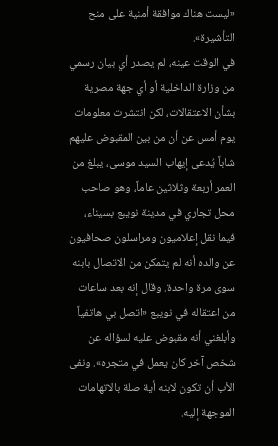«ليست هناك موافقة أمنية على منح التأشيرة».
في الوقت عينه، لم يصدر أي بيان رسمي من وزارة الداخلية أو أي جهة مصرية بشأن الاعتقالات، لكن انتشرت معلومات يوم أمس عن أن من بين المقبوض عليهم شاباً يُدعى إيهاب السيد موسى، يبلغ من العمر أربعة وثلاثين عاماً، وهو صاحب محل تجاري في مدينة نويبع بسيناء، فيما نقل إعلاميون ومراسلون صحافيون عن والده أنه لم يتمكن من الاتصال بابنه سوى مرة واحدة. وقال إنه بعد ساعات من اعتقاله في نويبع «اتصل بي هاتفياً وأبلغني أنه مقبوض عليه لسؤاله عن شخص آخر كان يعمل في متجره». ونفى الأب أن تكون لابنه أية صلة بالاتهامات الموجهة إليه.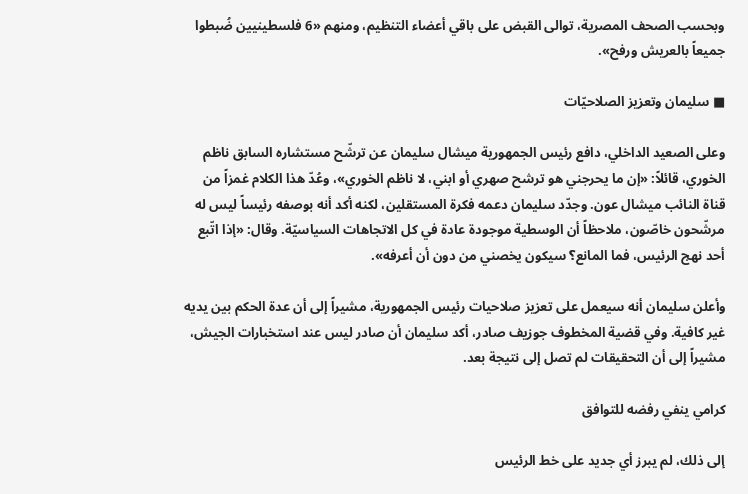وبحسب الصحف المصرية، توالى القبض على باقي أعضاء التنظيم، ومنهم «6 فلسطينيين ضُبطوا جميعاً بالعريش ورفح».

■ سليمان وتعزيز الصلاحيّات

وعلى الصعيد الداخلي، دافع رئيس الجمهورية ميشال سليمان عن ترشّح مستشاره السابق ناظم الخوري، قائلاً: «إن ما يحرجني هو ترشح صهري أو ابني، لا ناظم الخوري»، وعُدّ هذا الكلام غمزاً من قناة النائب ميشال عون. وجدّد سليمان دعمه فكرة المستقلين، لكنه أكد أنه بوصفه رئيساً ليس له مرشّحون خاصّون، ملاحظاً أن الوسطية موجودة عادة في كل الاتجاهات السياسيّة. وقال: «إذا اتّبع أحد نهج الرئيس، فما المانع؟ سيكون يخصني من دون أن أعرفه».

وأعلن سليمان أنه سيعمل على تعزيز صلاحيات رئيس الجمهورية، مشيراً إلى أن عدة الحكم بين يديه غير كافية. وفي قضية المخطوف جوزيف صادر، أكد سليمان أن صادر ليس عند استخبارات الجيش، مشيراً إلى أن التحقيقات لم تصل إلى نتيجة بعد.

كرامي ينفي رفضه للتوافق

إلى ذلك، لم يبرز أي جديد على خط الرئيس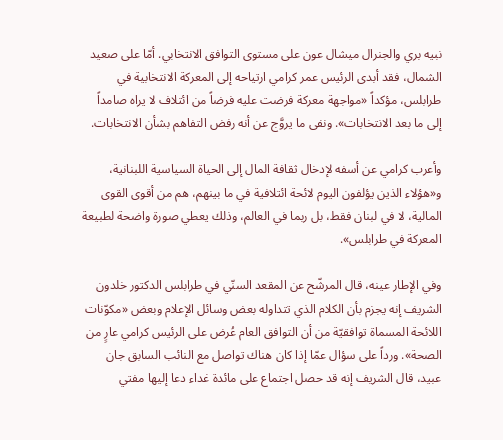نبيه بري والجنرال ميشال عون على مستوى التوافق الانتخابي. أمّا على صعيد الشمال، فقد أبدى الرئيس عمر كرامي ارتياحه إلى المعركة الانتخابية في طرابلس، مؤكداً «مواجهة معركة فرضت عليه فرضاً من ائتلاف لا يراه صامداً إلى ما بعد الانتخابات». ونفى ما يروَّج عن أنه رفض التفاهم بشأن الانتخابات.

وأعرب كرامي عن أسفه لإدخال ثقافة المال إلى الحياة السياسية اللبنانية، و«هؤلاء الذين يؤلفون اليوم لائحة ائتلافية في ما بينهم، هم من أقوى القوى المالية، لا في لبنان فقط، بل ربما في العالم، وذلك يعطي صورة واضحة لطبيعة المعركة في طرابلس».

وفي الإطار عينه، قال المرشّح عن المقعد السنّي في طرابلس الدكتور خلدون الشريف إنه يجزم بأن الكلام الذي تتداوله بعض وسائل الإعلام وبعض «مكوّنات اللائحة المسماة توافقيّة من أن التوافق العام عُرض على الرئيس كرامي عارٍ من الصحة». ورداً على سؤال عمّا إذا كان هناك تواصل مع النائب السابق جان عبيد، قال الشريف إنه قد حصل اجتماع على مائدة غداء دعا إليها مفتي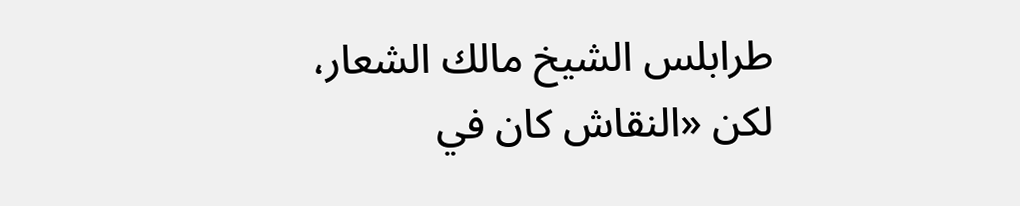طرابلس الشيخ مالك الشعار، لكن «النقاش كان في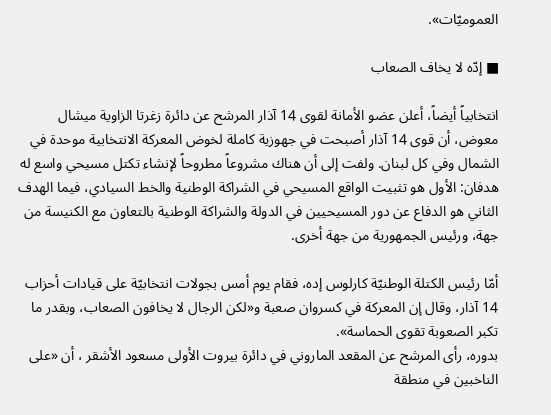العموميّات».

■ إدّه لا يخاف الصعاب

انتخابياً أيضاً، أعلن عضو الأمانة لقوى 14 آذار المرشح عن دائرة زغرتا الزاوية ميشال معوض، أن قوى 14 آذار أصبحت في جهوزية كاملة لخوض المعركة الانتخابية موحدة في الشمال وفي كل لبنان. ولفت إلى أن هناك مشروعاً مطروحاً لإنشاء تكتل مسيحي واسع له هدفان: الأول هو تثبيت الواقع المسيحي في الشراكة الوطنية والخط السيادي، فيما الهدف الثاني هو الدفاع عن دور المسيحيين في الدولة والشراكة الوطنية بالتعاون مع الكنيسة من جهة، ورئيس الجمهورية من جهة أخرى.

أمّا رئيس الكتلة الوطنيّة كارلوس إده، فقام يوم أمس بجولات انتخابيّة على قيادات أحزاب 14 آذار، وقال إن المعركة في كسروان صعبة و«لكن الرجال لا يخافون الصعاب، وبقدر ما تكبر الصعوبة تقوى الحماسة».
بدوره، رأى المرشح عن المقعد الماروني في دائرة بيروت الأولى مسعود الأشقر ، أن «على الناخبين في منطقة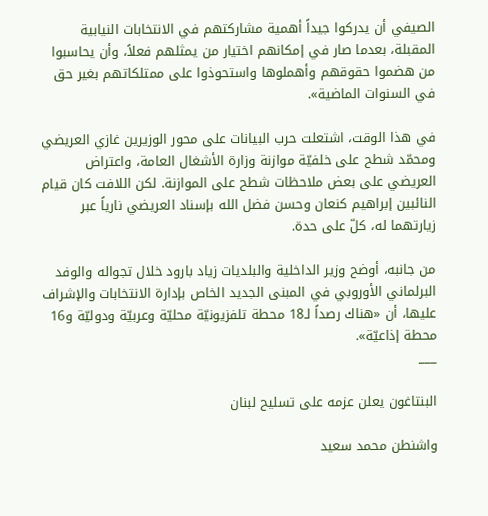الصيفي أن يدركوا جيداً أهمية مشاركتهم في الانتخابات النيابية المقبلة، بعدما صار في إمكانهم اختيار من يمثلهم فعلاً، وأن يحاسبوا من هضموا حقوقهم وأهملوها واستحوذوا على ممتلكاتهم بغير حق في السنوات الماضية».

في هذا الوقت، اشتعلت حرب البيانات على محور الوزيرين غازي العريضي ومحمّد شطح على خلفيّة موازنة وزارة الأشغال العامة، واعتراض العريضي على بعض ملاحظات شطح على الموازنة. لكن اللافت كان قيام النائبين إبراهيم كنعان وحسن فضل الله بإسناد العريضي نارياً عبر زيارتهما له، كلّ على حدة.

من جانبه، أوضح وزير الداخلية والبلديات زياد بارود خلال تجواله والوفد البرلماني الأوروبي في المبنى الجديد الخاص بإدارة الانتخابات والإشراف عليها، أن «هناك رصداً لـ18 محطة تلفزيونيّة محليّة وعربيّة ودوليّة و16 محطة إذاعيّة».
___

البنتاغون يعلن عزمه على تسليح لبنان

واشنطن محمد سعيد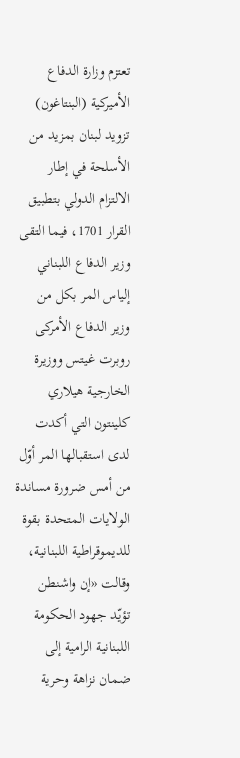تعتزم وزارة الدفاع الأميركية (البنتاغون) تزويد لبنان بمزيد من الأسلحة في إطار الالتزام الدولي بتطبيق القرار 1701، فيما التقى وزير الدفاع اللبناني إلياس المر بكل من وزير الدفاع الأمركى روبرت غيتس ووزيرة الخارجية هيلاري كلينتون التي أكدت لدى استقبالها المر أوّل من أمس ضرورة مساندة الولايات المتحدة بقوة للديموقراطية اللبنانية، وقالت «إن واشنطن تؤيّد جهود الحكومة اللبنانية الرامية إلى ضمان نزاهة وحرية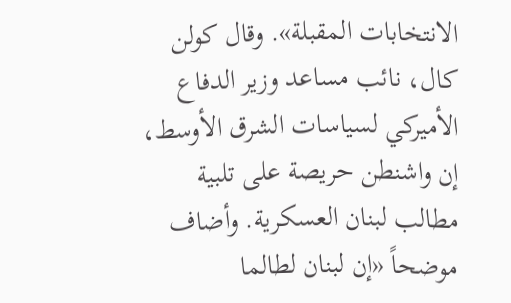الانتخابات المقبلة». وقال كولن كال، نائب مساعد وزير الدفاع الأميركي لسياسات الشرق الأوسط، إن واشنطن حريصة على تلبية مطالب لبنان العسكرية. وأضاف موضحاً «إن لبنان لطالما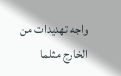واجه تهديدات من الخارج مثلما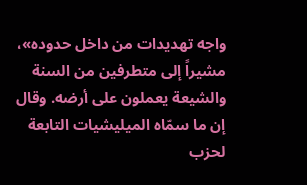واجه تهديدات من داخل حدوده»، مشيراً إلى متطرفين من السنة والشيعة يعملون على أرضه. وقال إن ما سمّاه الميليشيات التابعة لحزب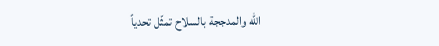الله والمدججة بالسلاح تمثّل تحدياً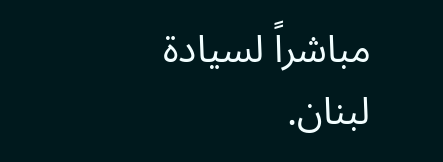مباشراً لسيادة لبنان.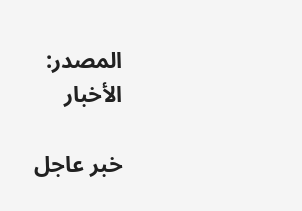المصدر:
الأخبار

خبر عاجل